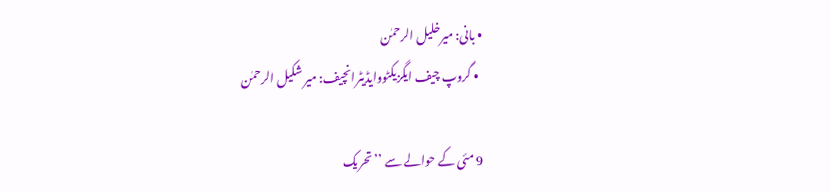• بانی: میرخلیل الرحمٰن
  • گروپ چیف ایگزیکٹووایڈیٹرانچیف: میر شکیل الرحمٰن

9 مئی کے حوالے سے ’’تحریک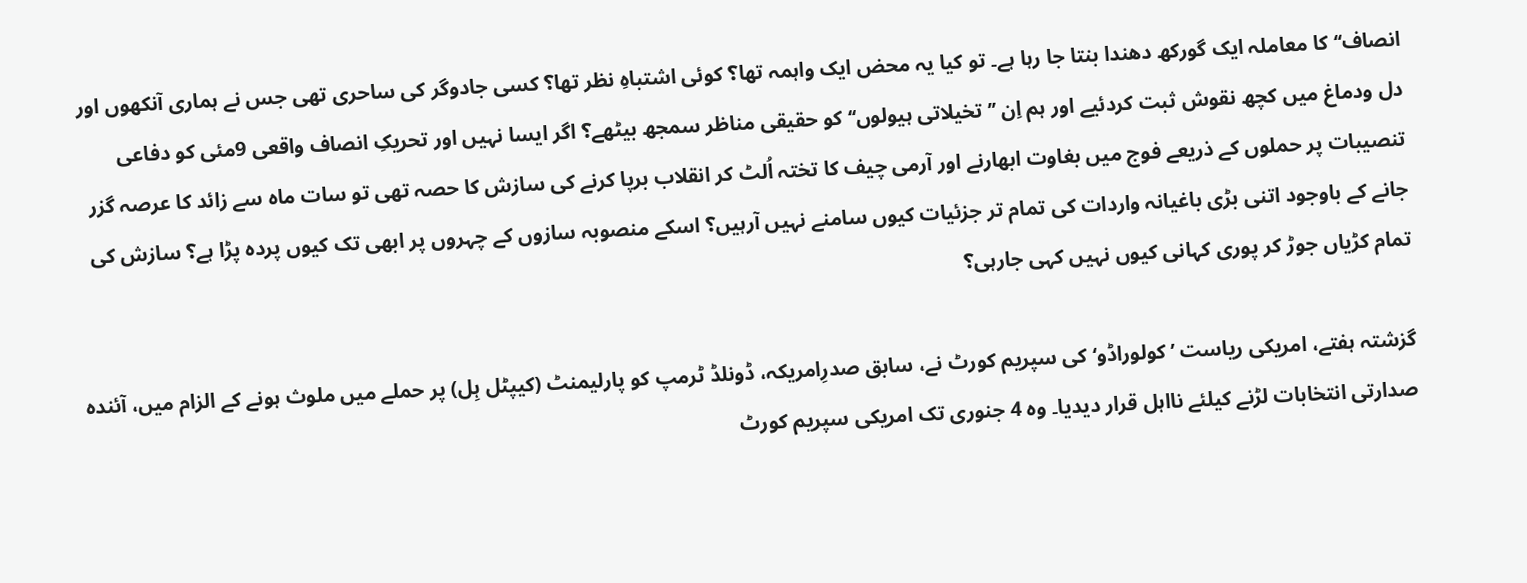انصاف‘‘ کا معاملہ ایک گورکھ دھندا بنتا جا رہا ہے۔ تو کیا یہ محض ایک واہمہ تھا؟ کوئی اشتباہِ نظر تھا؟ کسی جادوگر کی ساحری تھی جس نے ہماری آنکھوں اور دل ودماغ میں کچھ نقوش ثبت کردئیے اور ہم اِن ’’ تخیلاتی ہیولوں‘‘ کو حقیقی مناظر سمجھ بیٹھے؟ اگر ایسا نہیں اور تحریکِ انصاف واقعی 9مئی کو دفاعی تنصیبات پر حملوں کے ذریعے فوج میں بغاوت ابھارنے اور آرمی چیف کا تختہ اُلٹ کر انقلاب برپا کرنے کی سازش کا حصہ تھی تو سات ماہ سے زائد کا عرصہ گزر جانے کے باوجود اتنی بڑی باغیانہ واردات کی تمام تر جزئیات کیوں سامنے نہیں آرہیں؟ اسکے منصوبہ سازوں کے چہروں پر ابھی تک کیوں پردہ پڑا ہے؟ سازش کی تمام کڑیاں جوڑ کر پوری کہانی کیوں نہیں کہی جارہی؟

گزشتہ ہفتے، امریکی ریاست ’کولوراڈو‘ کی سپریم کورٹ نے، سابق صدرِامریکہ، ڈونلڈ ٹرمپ کو پارلیمنٹ (کیپٹل ہِل) پر حملے میں ملوث ہونے کے الزام میں، آئندہ صدارتی انتخابات لڑنے کیلئے نااہل قرار دیدیا۔ وہ 4 جنوری تک امریکی سپریم کورٹ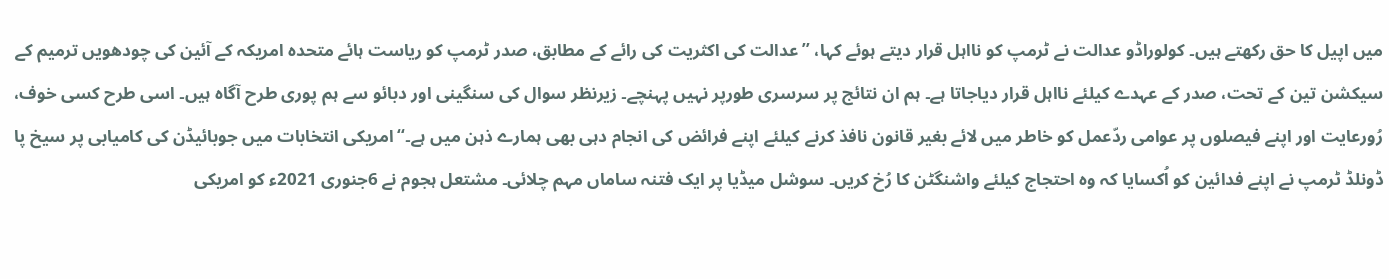میں اپیل کا حق رکھتے ہیں۔ کولوراڈو عدالت نے ٹرمپ کو نااہل قرار دیتے ہوئے کہا، ’’عدالت کی اکثریت کی رائے کے مطابق، صدر ٹرمپ کو ریاست ہائے متحدہ امریکہ کے آئین کی چودھویں ترمیم کے سیکشن تین کے تحت، صدر کے عہدے کیلئے نااہل قرار دیاجاتا ہے۔ ہم ان نتائج پر سرسری طورپر نہیں پہنچے۔ زیرنظر سوال کی سنگینی اور دبائو سے ہم پوری طرح آگاہ ہیں۔ اسی طرح کسی خوف، رُورعایت اور اپنے فیصلوں پر عوامی ردّعمل کو خاطر میں لائے بغیر قانون نافذ کرنے کیلئے اپنے فرائض کی انجام دہی بھی ہمارے ذہن میں ہے۔‘‘امریکی انتخابات میں جوبائیڈن کی کامیابی پر سیخ پا ڈونلڈ ٹرمپ نے اپنے فدائین کو اُکسایا کہ وہ احتجاج کیلئے واشنگٹن کا رُخ کریں۔ سوشل میڈیا پر ایک فتنہ ساماں مہم چلائی۔ مشتعل ہجوم نے 6جنوری 2021ء کو امریکی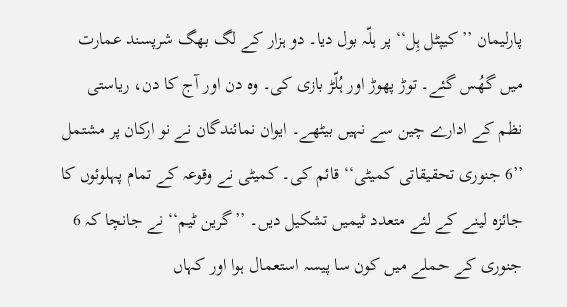پارلیمان ’’کیپٹل ہِل‘‘ پر ہلّہ بول دیا۔ دو ہزار کے لگ بھگ شرپسند عمارت میں گھُس گئے۔ توڑ پھوڑ اور ہُلّڑ بازی کی۔ وہ دن اور آج کا دن، ریاستی نظم کے ادارے چین سے نہیں بیٹھے۔ ایوان نمائندگان نے نو ارکان پر مشتمل ’’6 جنوری تحقیقاتی کمیٹی‘‘ قائم کی۔ کمیٹی نے وقوعہ کے تمام پہلوئوں کا جائزہ لینے کے لئے متعدد ٹیمیں تشکیل دیں۔ ’’گرین ٹیم‘‘ نے جانچا کہ 6 جنوری کے حملے میں کون سا پیسہ استعمال ہوا اور کہاں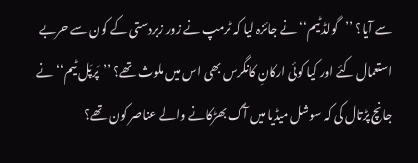سے آیا؟ ’’گولڈ ٹیم‘‘ نے جائزہ لیا کہ ٹرمپ نے زور زبردستی کے کون سے حربے استعمال کئے اور کیا کوئی ارکانِ کانگرس بھی اس میں ملوث تھے؟ ’’پَرپَل ٹیم‘‘ نے جانچ پڑتال کی کہ سوشل میڈیا میں آگ بھڑکانے والے عناصر کون تھے؟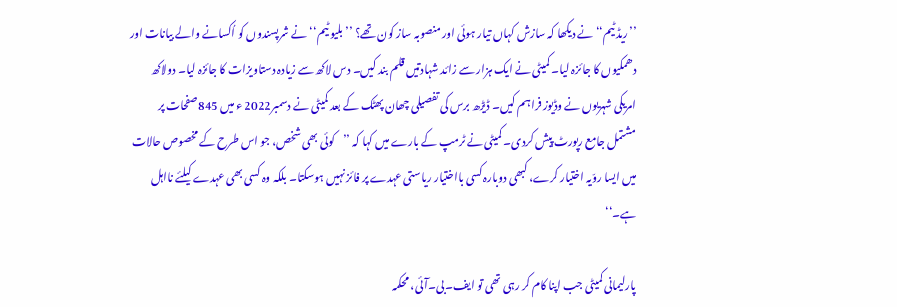’’ریڈ ٹیم‘‘ نے دیکھا کہ سازش کہاں تیار ہوئی اور منصوبہ ساز کون تھے؟ ’’بلیو ٹیم‘‘ نے شرپسندوں کو اُکسانے والے بیانات اور دھمکیوں کا جائزہ لیا۔ کمیٹی نے ایک ہزار سے زائد شہادتیں قلم بند کیں۔ دس لاکھ سے زیادہ دستاویزات کا جائزہ لیا۔ دولاکھ امریکی شہریوں نے وڈیوز فراہم کیں۔ ڈیڑھ برس کی تفصیلی چھان پھٹک کے بعد کمیٹی نے دسمبر2022 ء میں 845صفحات پر مشتمل جامع رپورٹ پیش کردی۔ کمیٹی نے ٹرمپ کے بارے میں کہا کہ ’’کوئی بھی شخص، جو اس طرح کے مخصوص حالات میں ایسا روّیہ اختیار کرے، کبھی دوبارہ کسی بااختیار ریاستی عہدے پر فائز نہیں ہوسکتا۔ بلکہ وہ کسی بھی عہدے کیلئے نااہل ہے۔‘‘

پارلیمانی کمیٹی جب اپنا کام کر رہی تھی تو ایف۔بی۔آئی، محکمہ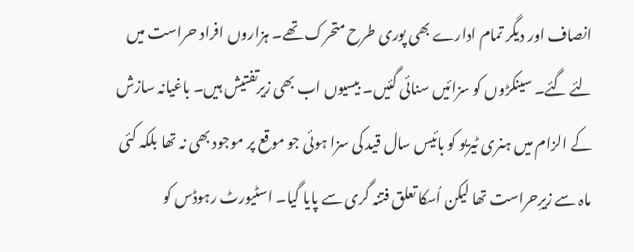انصاف اور دیگر تمام ادارے بھی پوری طرح متحرک تھے۔ ہزاروں افراد حراست میں لئے گئے۔ سینکڑوں کو سزائیں سنائی گئیں۔ بیسیوں اب بھی زیرتفتیش ہیں۔ باغیانہ سازش کے الزام میں ہنری ٹیریو کو بائیس سال قید کی سزا ہوئی جو موقع پر موجود بھی نہ تھا بلکہ کئی ماہ سے زیرِحراست تھا لیکن اُسکا تعلق فتنہ گری سے پایا گیا۔ اسٹیورٹ رہوڈس کو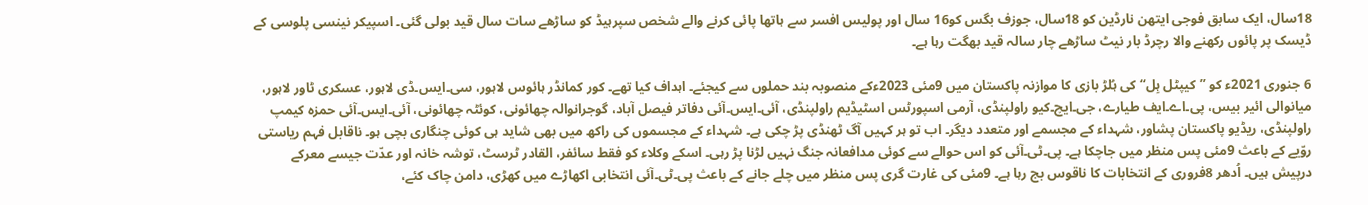18سال، ایک سابق فوجی ایتھن نارڈین کو 18سال، جوزف بگس کو16 سال اور پولیس افسر سے ہاتھا پائی کرنے والے شخص سپرہیڈ کو ساڑھے سات سال قید بولی گئی۔ اسپیکر نینسی پلوسی کے ڈیسک پر پائوں رکھنے والا رچرڈ بار نیٹ ساڑھے چار سالہ قید بھگت رہا ہے۔

6 جنوری 2021ء کو ’’کیپٹل ہِل‘‘ کی ہُلڑ بازی کا موازنہ پاکستان میں 9مئی 2023ءکے منصوبہ بند حملوں سے کیجئے۔ اہداف کیا تھے۔ کور کمانڈر ہائوس لاہور، سی۔ایس۔ڈی لاہور، عسکری ٹاور لاہور، میانوالی ائیر بیس، پی۔اے۔ایف طیارے، جی۔ایچ۔کیو راولپنڈی، آرمی اسپورٹس اسٹیڈیم راولپنڈی، آئی۔ایس۔آئی دفاتر فیصل آباد، گوجرانوالہ چھائونی، کوئٹہ چھائونی، آئی۔ایس۔آئی حمزہ کیمپ راولپنڈی، ریڈیو پاکستان پشاور، شہداء کے مجسمے اور متعدد دیگر۔ اب تو ہر کہیں آگ ٹھنڈی پڑ چکی ہے۔ شہداء کے مجسموں کی راکھ میں بھی شاید ہی کوئی چنگاری بچی ہو۔ ناقابل فہم ریاستی روّیے کے باعث 9مئی پس منظر میں جاچکا ہے۔ پی۔ٹی۔آئی کو اس حوالے سے کوئی مدافعانہ جنگ نہیں لڑنا پڑ رہی۔ اسکے وکلاء کو فقط سائفر، القادر ٹرسٹ، توشہ خانہ اور عدّت جیسے معرکے درپیش ہیں۔ اُدھر 8فروری کے انتخابات کا ناقوس بج رہا ہے۔ 9مئی کی غارت گری پس منظر میں چلے جانے کے باعث پی۔ٹی۔آئی انتخابی اکھاڑے میں کھڑی، دامن چاک کئے،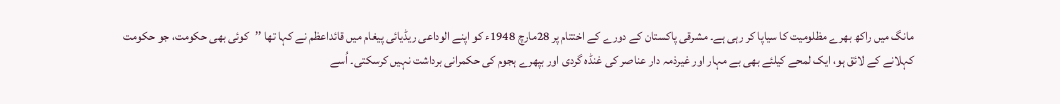مانگ میں راکھ بھرے مظلومیت کا سیاپا کر رہی ہے۔ مشرقی پاکستان کے دورے کے اختتام پر 28مارچ 1948ء کو اپنے الوداعی ریڈیائی پیغام میں قائداعظم نے کہا تھا ’’کوئی بھی حکومت، جو حکومت کہلانے کے لائق ہو، ایک لمحے کیلئے بھی بے مہار اور غیرذمہ دار عناصر کی غنڈہ گردی اور بپھرے ہجوم کی حکمرانی برداشت نہیں کرسکتی۔ اُسے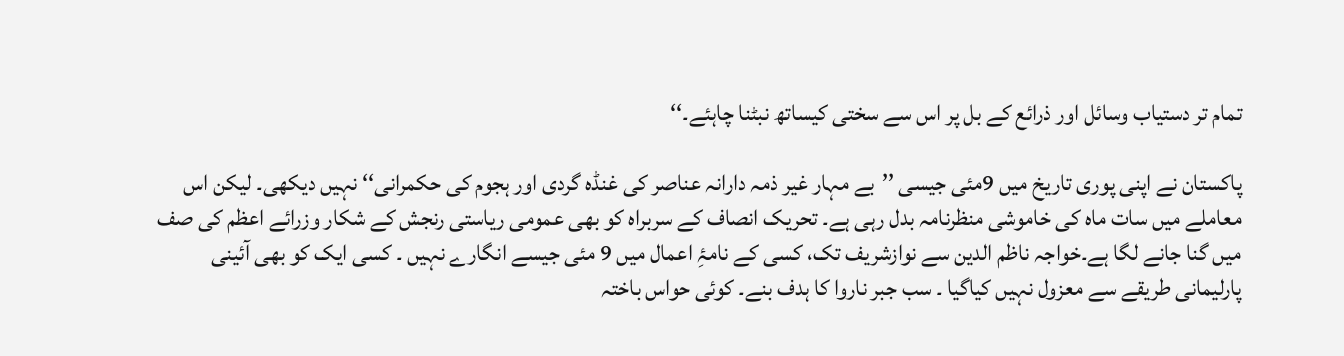تمام تر دستیاب وسائل اور ذرائع کے بل پر اس سے سختی کیساتھ نبٹنا چاہئے۔‘‘

پاکستان نے اپنی پوری تاریخ میں 9مئی جیسی ’’بے مہار غیر ذمہ دارانہ عناصر کی غنڈہ گردی اور ہجوم کی حکمرانی‘‘ نہیں دیکھی۔ لیکن اس معاملے میں سات ماہ کی خاموشی منظرنامہ بدل رہی ہے۔ تحریک انصاف کے سربراہ کو بھی عمومی ریاستی رنجش کے شکار وزرائے اعظم کی صف میں گنا جانے لگا ہے۔خواجہ ناظم الدین سے نوازشریف تک، کسی کے نامۂِ اعمال میں 9 مئی جیسے انگارے نہیں ۔ کسی ایک کو بھی آئینی پارلیمانی طریقے سے معزول نہیں کیاگیا ۔ سب جبر ناروا کا ہدف بنے۔ کوئی حواس باختہ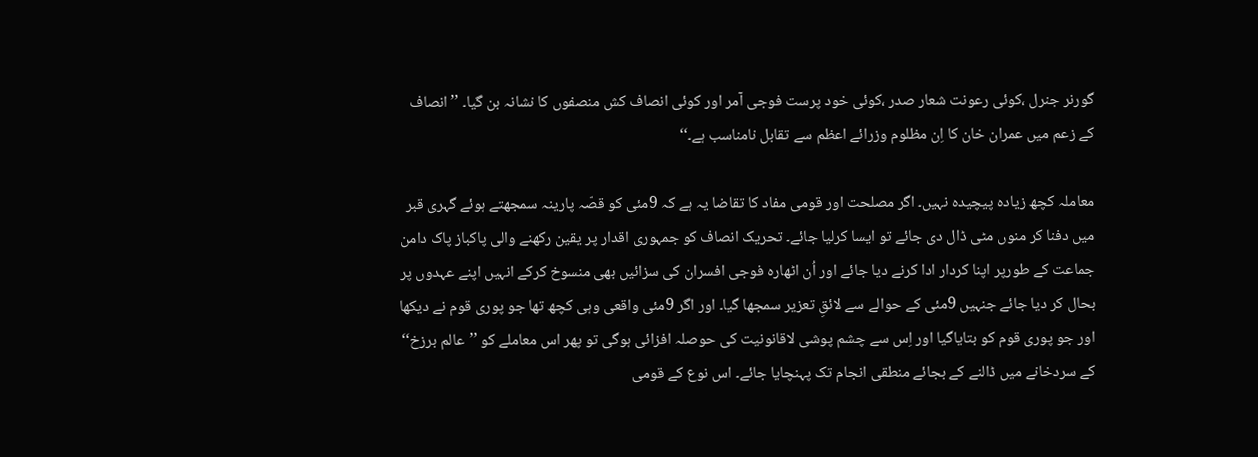گورنر جنرل ،کوئی رعونت شعار صدر ،کوئی خود پرست فوجی آمر اور کوئی انصاف کش منصفوں کا نشانہ بن گیا۔ ’’انصاف کے زعم میں عمران خان کا اِن مظلوم وزرائے اعظم سے تقابل نامناسب ہے۔‘‘

معاملہ کچھ زیادہ پیچیدہ نہیں۔ اگر مصلحت اور قومی مفاد کا تقاضا یہ ہے کہ 9مئی کو قصّہ پارینہ سمجھتے ہوئے گہری قبر میں دفنا کر منوں مٹی ڈال دی جائے تو ایسا کرلیا جائے۔ تحریک انصاف کو جمہوری اقدار پر یقین رکھنے والی پاکباز پاک دامن جماعت کے طورپر اپنا کردار ادا کرنے دیا جائے اور اُن اٹھارہ فوجی افسران کی سزائیں بھی منسوخ کرکے انہیں اپنے عہدوں پر بحال کر دیا جائے جنہیں 9مئی کے حوالے سے لائقِ تعزیر سمجھا گیا۔ اور اگر 9مئی واقعی وہی کچھ تھا جو پوری قوم نے دیکھا اور جو پوری قوم کو بتایاگیا اور اِس سے چشم پوشی لاقانونیت کی حوصلہ افزائی ہوگی تو پھر اس معاملے کو ’’عالم برزخ‘‘ کے سردخانے میں ڈالنے کے بجائے منطقی انجام تک پہنچایا جائے۔ اس نوع کے قومی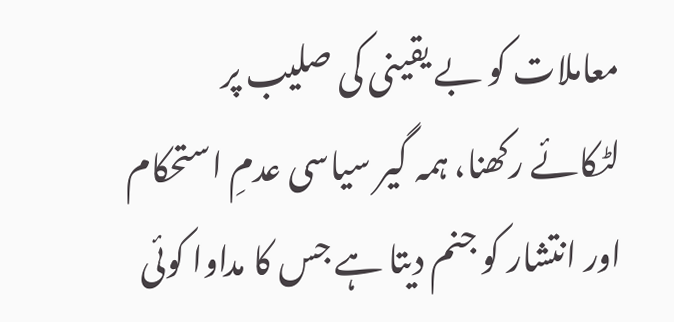معاملات کو بے یقینی کی صلیب پر لٹکائے رکھنا، ہمہ گیر سیاسی عدمِ استحکام اور انتشار کو جنم دیتا ہے جس کا مداوا کوئی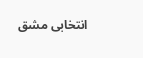انتخابی مشق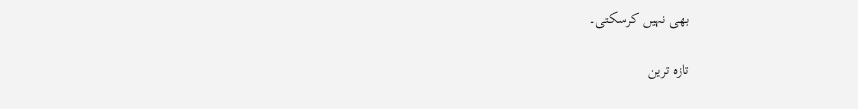بھی نہیں کرسکتی۔

تازہ ترین